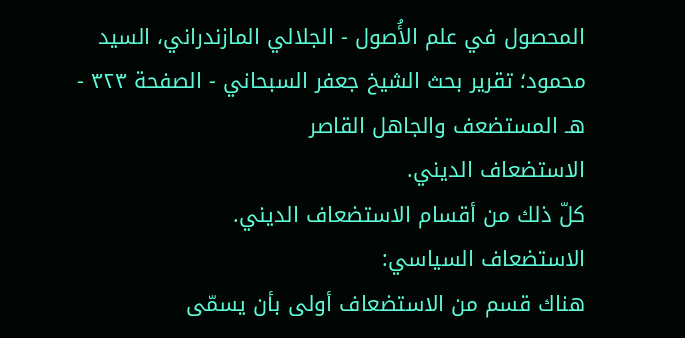المحصول في علم الأُصول - الجلالي المازندراني، السيد محمود؛ تقریر بحث الشيخ جعفر السبحاني - الصفحة ٣٢٣ - هـ المستضعف والجاهل القاصر
الاستضعاف الديني.
كلّ ذلك من أقسام الاستضعاف الديني.
الاستضعاف السياسي:
هناك قسم من الاستضعاف أولى بأن يسمّى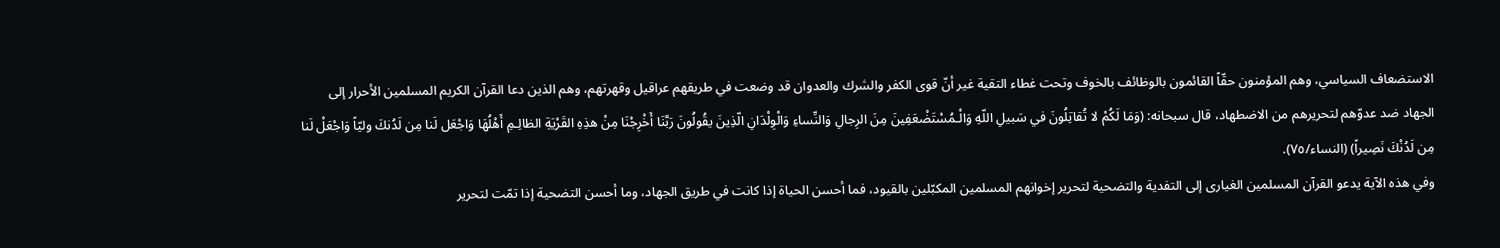الاستضعاف السياسي، وهم المؤمنون حقّاً القائمون بالوظائف بالخوف وتحت غطاء التقية غير أنّ قوى الكفر والشرك والعدوان قد وضعت في طريقهم عراقيل وقهرتهم، وهم الذين دعا القرآن الكريم المسلمين الأحرار إلى الجهاد ضد عدوّهم لتحريرهم من الاضطهاد، قال سبحانه: (وَمَا لَكُمْ لا تُقاتِلُونَ في سَبيلِ اللّهِ وَالْـمُسْتَضْعَفِينَ مِنَ الرِجالِ وَالنِّساءِ وَالْوِلْدَانِ الّذِينَ يقُولُونَ رَبَّنَا أَخْرِجْنَا مِنْ هذِهِ القَرْيَةِ الظالِـمِ أَهْلُهَا وَاجْعَل لَنا مِن لَدُنكَ وليّاً وَاجْعَلْ لَنا مِن لَدُنْكَ نَصِيراً) (النساء/٧٥).
وفي هذه الآية يدعو القرآن المسلمين الغيارى إلى التفدية والتضحية لتحرير إخوانهم المسلمين المكبّلين بالقيود، فما أحسن الحياة إذا كانت في طريق الجهاد، وما أحسن التضحية إذا تمّت لتحرير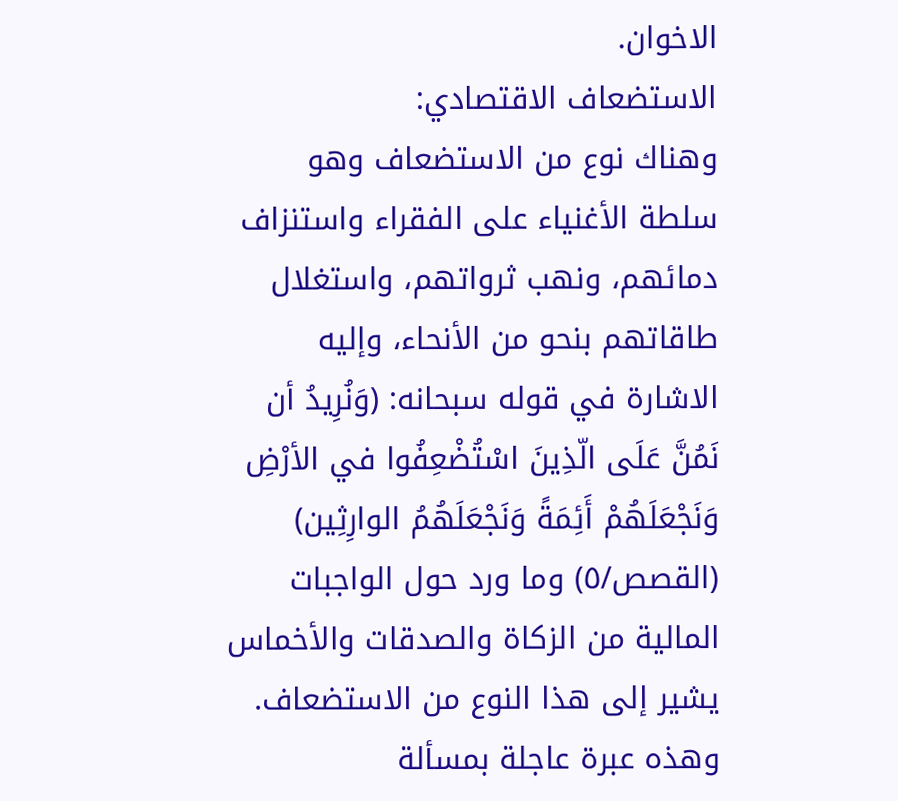الاخوان.
الاستضعاف الاقتصادي:
وهناك نوع من الاستضعاف وهو سلطة الأغنياء على الفقراء واستنزاف دمائهم، ونهب ثرواتهم، واستغلال طاقاتهم بنحو من الأنحاء، وإليه الاشارة في قوله سبحانه: (وَنُرِيدُ أن نَمُنَّ عَلَى الّذِينَ اسْتُضْعِفُوا في الأرْضِ وَنَجْعَلَهُمْ أَئِمَةً وَنَجْعَلَهُمُ الوارِثِين) (القصص/٥) وما ورد حول الواجبات المالية من الزكاة والصدقات والأخماس يشير إلى هذا النوع من الاستضعاف.
وهذه عبرة عاجلة بمسألة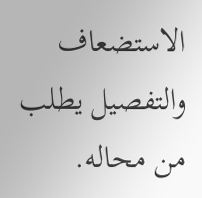الاستضعاف والتفصيل يطلب من محاله.